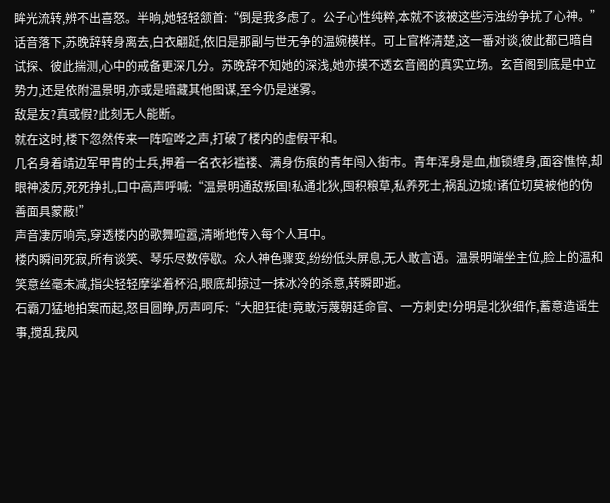眸光流转,辨不出喜怒。半晌,她轻轻颔首:“倒是我多虑了。公子心性纯粹,本就不该被这些污浊纷争扰了心神。”
话音落下,苏晚辞转身离去,白衣翩跹,依旧是那副与世无争的温婉模样。可上官桦清楚,这一番对谈,彼此都已暗自试探、彼此揣测,心中的戒备更深几分。苏晚辞不知她的深浅,她亦摸不透玄音阁的真实立场。玄音阁到底是中立势力,还是依附温景明,亦或是暗藏其他图谋,至今仍是迷雾。
敌是友?真或假?此刻无人能断。
就在这时,楼下忽然传来一阵喧哗之声,打破了楼内的虚假平和。
几名身着靖边军甲胄的士兵,押着一名衣衫褴褛、满身伤痕的青年闯入街市。青年浑身是血,枷锁缠身,面容憔悴,却眼神凌厉,死死挣扎,口中高声呼喊:“温景明通敌叛国!私通北狄,囤积粮草,私养死士,祸乱边城!诸位切莫被他的伪善面具蒙蔽!”
声音凄厉响亮,穿透楼内的歌舞喧嚣,清晰地传入每个人耳中。
楼内瞬间死寂,所有谈笑、琴乐尽数停歇。众人神色骤变,纷纷低头屏息,无人敢言语。温景明端坐主位,脸上的温和笑意丝毫未减,指尖轻轻摩挲着杯沿,眼底却掠过一抹冰冷的杀意,转瞬即逝。
石霸刀猛地拍案而起,怒目圆睁,厉声呵斥:“大胆狂徒!竟敢污蔑朝廷命官、一方刺史!分明是北狄细作,蓄意造谣生事,搅乱我风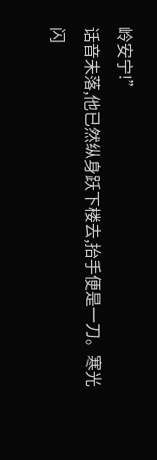岭安宁!”
话音未落,他已然纵身跃下楼去,抬手便是一刀。寒光闪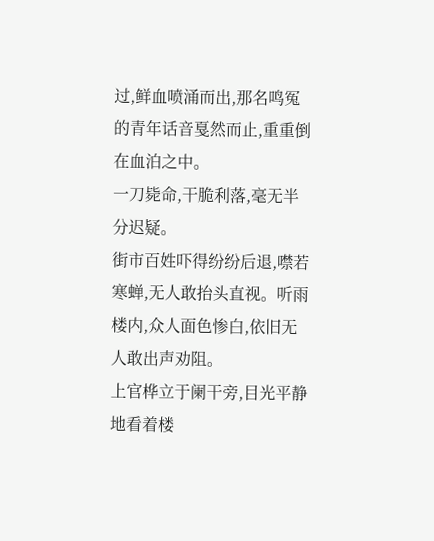过,鲜血喷涌而出,那名鸣冤的青年话音戛然而止,重重倒在血泊之中。
一刀毙命,干脆利落,毫无半分迟疑。
街市百姓吓得纷纷后退,噤若寒蝉,无人敢抬头直视。听雨楼内,众人面色惨白,依旧无人敢出声劝阻。
上官桦立于阑干旁,目光平静地看着楼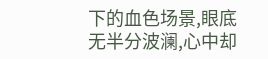下的血色场景,眼底无半分波澜,心中却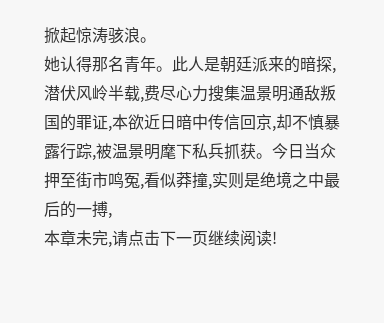掀起惊涛骇浪。
她认得那名青年。此人是朝廷派来的暗探,潜伏风岭半载,费尽心力搜集温景明通敌叛国的罪证,本欲近日暗中传信回京,却不慎暴露行踪,被温景明麾下私兵抓获。今日当众押至街市鸣冤,看似莽撞,实则是绝境之中最后的一搏,
本章未完,请点击下一页继续阅读!